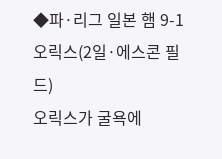◆파·리그 일본 햄 9-1 오릭스(2일·에스콘 필드)
오릭스가 굴욕에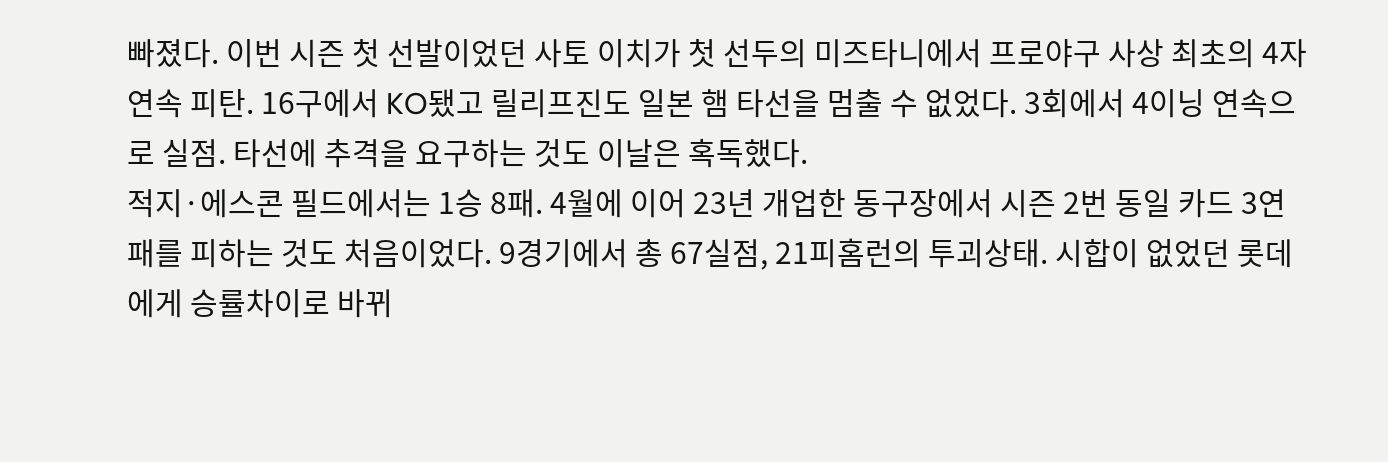빠졌다. 이번 시즌 첫 선발이었던 사토 이치가 첫 선두의 미즈타니에서 프로야구 사상 최초의 4자 연속 피탄. 16구에서 KO됐고 릴리프진도 일본 햄 타선을 멈출 수 없었다. 3회에서 4이닝 연속으로 실점. 타선에 추격을 요구하는 것도 이날은 혹독했다.
적지·에스콘 필드에서는 1승 8패. 4월에 이어 23년 개업한 동구장에서 시즌 2번 동일 카드 3연패를 피하는 것도 처음이었다. 9경기에서 총 67실점, 21피홈런의 투괴상태. 시합이 없었던 롯데에게 승률차이로 바뀌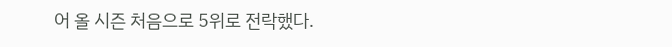어 올 시즌 처음으로 5위로 전락했다.